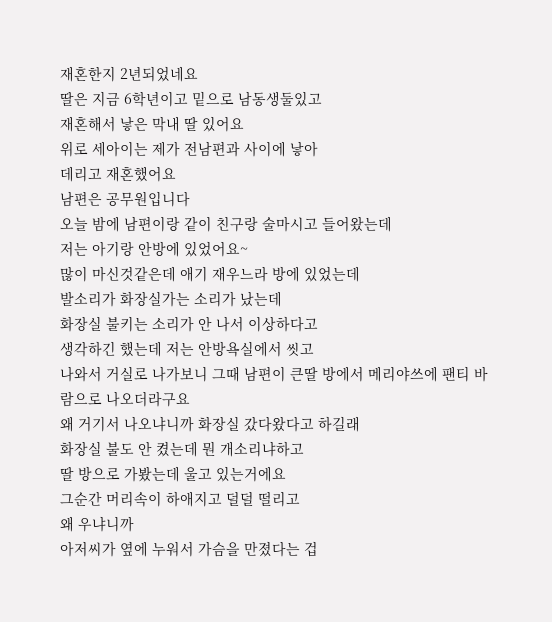재혼한지 2년되었네요
딸은 지금 6학년이고 밑으로 남동생둘있고
재혼해서 낳은 막내 딸 있어요
위로 세아이는 제가 전남편과 사이에 낳아
데리고 재혼했어요
남편은 공무원입니다
오늘 밤에 남편이랑 같이 친구랑 술마시고 들어왔는데
저는 아기랑 안방에 있었어요~
많이 마신것같은데 애기 재우느라 방에 있었는데
발소리가 화장실가는 소리가 났는데
화장실 불키는 소리가 안 나서 이상하다고
생각하긴 했는데 저는 안방욕실에서 씻고
나와서 거실로 나가보니 그때 남편이 큰딸 방에서 메리야쓰에 팬티 바람으로 나오더라구요
왜 거기서 나오냐니까 화장실 갔다왔다고 하길래
화장실 불도 안 켰는데 뭔 개소리냐하고
딸 방으로 가봤는데 울고 있는거에요
그순간 머리속이 하애지고 덜덜 떨리고
왜 우냐니까
아저씨가 옆에 누워서 가슴을 만졌다는 겁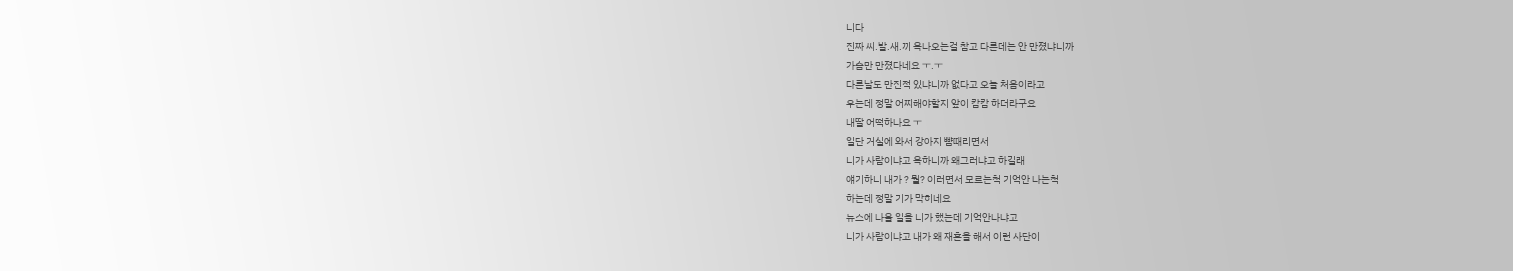니다
진짜 씨.발.새.끼 욕나오는걸 참고 다른데는 안 만졌냐니까
가슴만 만졌다네요 ㅜ.ㅜ
다른날도 만진적 있냐니까 없다고 오늘 처음이라고
우는데 정말 어찌해야할지 앞이 캄캄 하더라구요
내딸 어떡하나요 ㅜ
일단 거실에 와서 강아지 뺨때리면서
니가 사람이냐고 욕하니까 왜그러냐고 하길래
얘기하니 내가 ? 뭘? 이러면서 모르는척 기억안 나는척
하는데 정말 기가 막히네요
뉴스에 나올 일을 니가 했는데 기억안나냐고
니가 사람이냐고 내가 왜 재혼을 해서 이런 사단이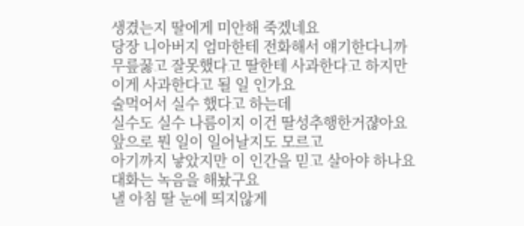생겼는지 딸에게 미안해 죽겠네요
당장 니아버지 엄마한테 전화해서 얘기한다니까
무릎꿇고 잘못했다고 딸한테 사과한다고 하지만
이게 사과한다고 될 일 인가요
술먹어서 실수 했다고 하는데
실수도 실수 나름이지 이건 딸성추행한거쟎아요
앞으로 뭔 일이 일어날지도 모르고
아기까지 낳았지만 이 인간을 믿고 살아야 하나요
대화는 녹음을 해놨구요
낼 아침 딸 눈에 띄지않게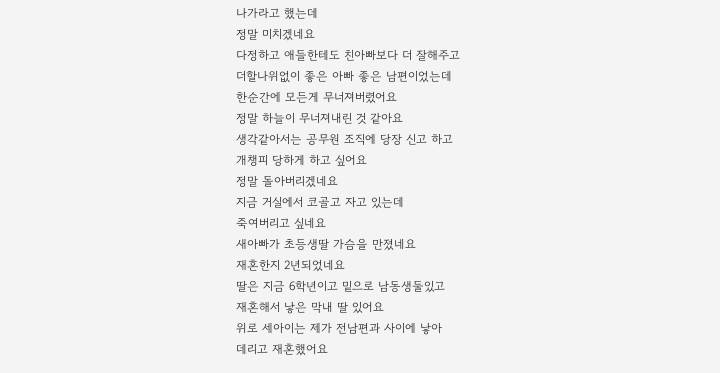나가라고 했는데
정말 미치겠네요
다정하고 애들한테도 친아빠보다 더 잘해주고
더할나위없이 좋은 아빠 좋은 남편이었는데
한순간에 모든게 무너져버렸어요
정말 하늘이 무너져내린 것 같아요
생각같아서는 공무원 조직에 당장 신고 하고
개챙피 당하게 하고 싶어요
정말 돌아버리겠네요
지금 거실에서 코골고 자고 있는데
죽여버리고 싶네요
새아빠가 초등생딸 가슴을 만졌네요
재혼한지 2년되었네요
딸은 지금 6학년이고 밑으로 남동생둘있고
재혼해서 낳은 막내 딸 있어요
위로 세아이는 제가 전남편과 사이에 낳아
데리고 재혼했어요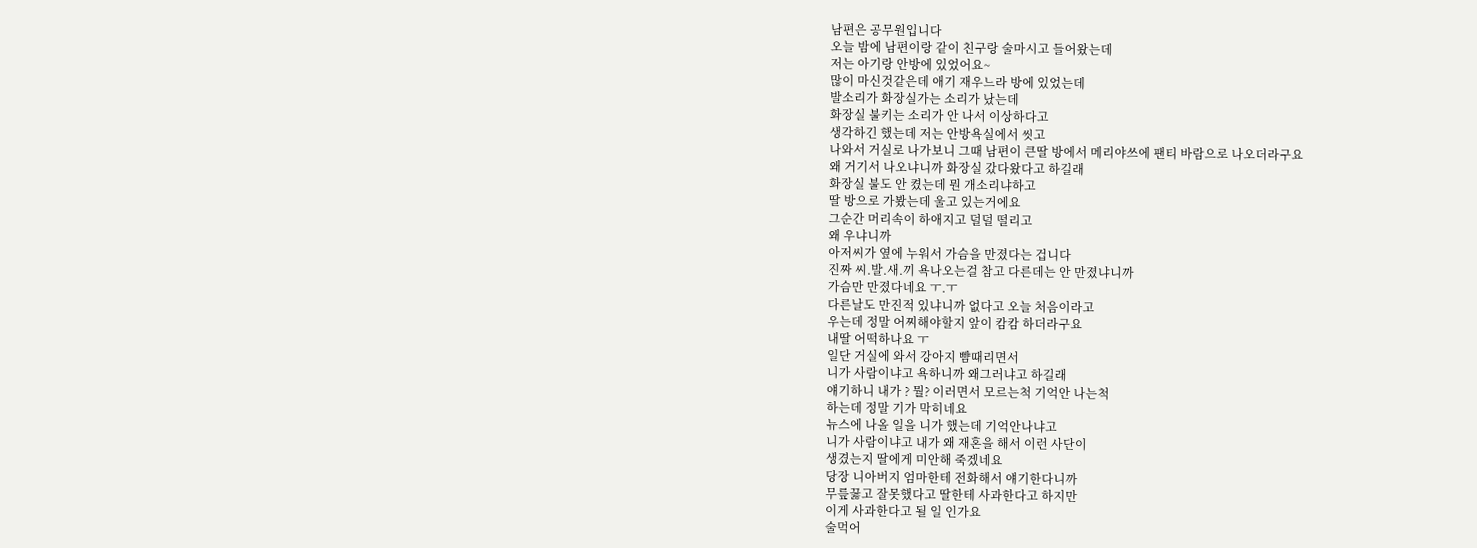남편은 공무원입니다
오늘 밤에 남편이랑 같이 친구랑 술마시고 들어왔는데
저는 아기랑 안방에 있었어요~
많이 마신것같은데 애기 재우느라 방에 있었는데
발소리가 화장실가는 소리가 났는데
화장실 불키는 소리가 안 나서 이상하다고
생각하긴 했는데 저는 안방욕실에서 씻고
나와서 거실로 나가보니 그때 남편이 큰딸 방에서 메리야쓰에 팬티 바람으로 나오더라구요
왜 거기서 나오냐니까 화장실 갔다왔다고 하길래
화장실 불도 안 켰는데 뭔 개소리냐하고
딸 방으로 가봤는데 울고 있는거에요
그순간 머리속이 하애지고 덜덜 떨리고
왜 우냐니까
아저씨가 옆에 누워서 가슴을 만졌다는 겁니다
진짜 씨.발.새.끼 욕나오는걸 참고 다른데는 안 만졌냐니까
가슴만 만졌다네요 ㅜ.ㅜ
다른날도 만진적 있냐니까 없다고 오늘 처음이라고
우는데 정말 어찌해야할지 앞이 캄캄 하더라구요
내딸 어떡하나요 ㅜ
일단 거실에 와서 강아지 뺨때리면서
니가 사람이냐고 욕하니까 왜그러냐고 하길래
얘기하니 내가 ? 뭘? 이러면서 모르는척 기억안 나는척
하는데 정말 기가 막히네요
뉴스에 나올 일을 니가 했는데 기억안나냐고
니가 사람이냐고 내가 왜 재혼을 해서 이런 사단이
생겼는지 딸에게 미안해 죽겠네요
당장 니아버지 엄마한테 전화해서 얘기한다니까
무릎꿇고 잘못했다고 딸한테 사과한다고 하지만
이게 사과한다고 될 일 인가요
술먹어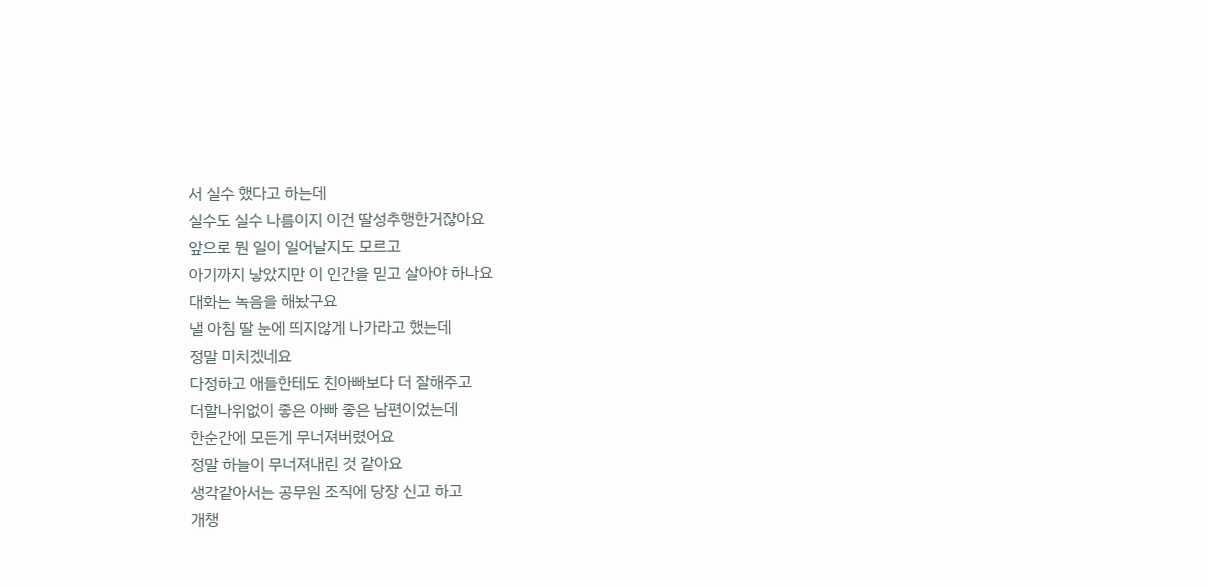서 실수 했다고 하는데
실수도 실수 나름이지 이건 딸성추행한거쟎아요
앞으로 뭔 일이 일어날지도 모르고
아기까지 낳았지만 이 인간을 믿고 살아야 하나요
대화는 녹음을 해놨구요
낼 아침 딸 눈에 띄지않게 나가라고 했는데
정말 미치겠네요
다정하고 애들한테도 친아빠보다 더 잘해주고
더할나위없이 좋은 아빠 좋은 남편이었는데
한순간에 모든게 무너져버렸어요
정말 하늘이 무너져내린 것 같아요
생각같아서는 공무원 조직에 당장 신고 하고
개챙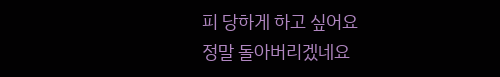피 당하게 하고 싶어요
정말 돌아버리겠네요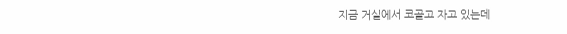지금 거실에서 코골고 자고 있는데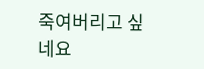죽여버리고 싶네요